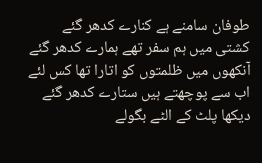طوفان سامنے ہے کنارے کدھر گئے
کشتی میں ہم سفر تھے ہمارے کدھر گئے
آنکھوں میں ظلمتوں کو اتارا تھا کس لئے
اب سے پوچھتے ہیں ستارے کدھر گئے
دیکھا پلٹ کے الٹے بگولے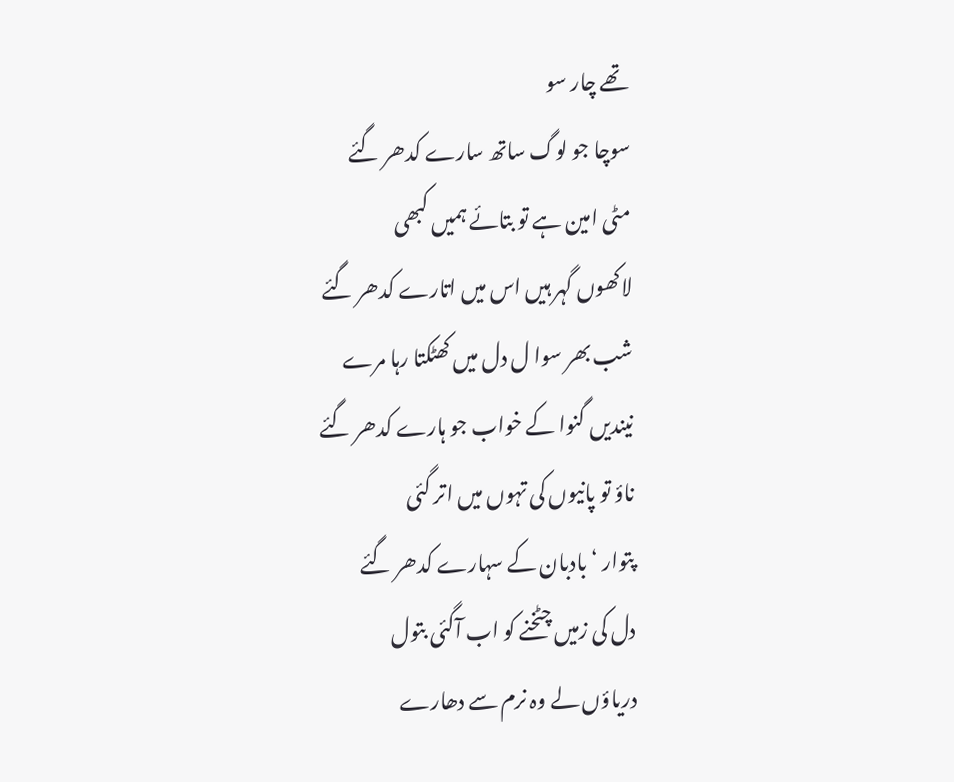تھے چار سو
سوچا جو لوگ ساتھ سارے کدھر گئے
مٹی امین ہے تو بتائے ہمیں کبھی
لاکھوں گہر ہیں اس میں اتارے کدھر گئے
شب بھر سوا ل دل میں کھٹکتا رہا مرے
نیندیں گنوا کے خواب جو ہارے کدھر گئے
ناؤ تو پانیوں کی تہوں میں اتر گئی
پتوار ‘ بادبان کے سہارے کدھر گئے
دل کی زمیں چٹخنے کو اب آگئی بتول
دریاؤں لے وہ نرم سے دھارے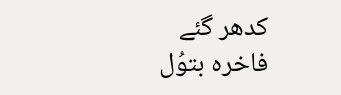کدھر گئے
فاخرہ بتوُل